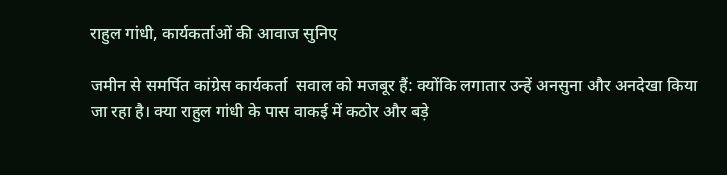राहुल गांधी, कार्यकर्ताओं की आवाज सुनिए

जमीन से समर्पित कांग्रेस कार्यकर्ता  सवाल को मजबूर हैं: क्योंकि लगातार उन्हें अनसुना और अनदेखा किया जा रहा है। क्या राहुल गांधी के पास वाकई में कठोर और बड़े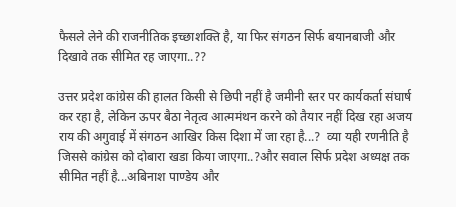फैसले लेने की राजनीतिक इच्छाशक्ति है, या फिर संगठन सिर्फ बयानबाजी और दिखावे तक सीमित रह जाएगा..??

उत्तर प्रदेश कांग्रेस की हालत किसी से छिपी नहीं है जमीनी स्तर पर कार्यकर्ता संघार्ष कर रहा है, लेकिन ऊपर बैठा नेतृत्व आत्ममंथन करने को तैयार नहीं दिख रहा अजय राय की अगुवाई में संगठन आखिर किस दिशा में जा रहा है...?  व्या यही रणनीति है जिससे कांग्रेस को दोबारा खडा किया जाएगा..?और सवाल सिर्फ प्रदेश अध्यक्ष तक सीमित नहीं है...अबिनाश पाण्डेय और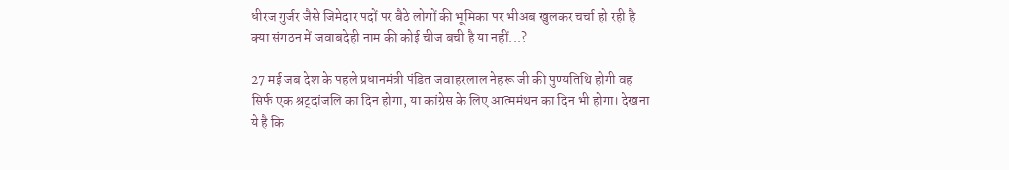धीरज गुर्जर जैसे जिमेदार पदों पर बैठे लोगों की भूमिका पर भीअब खुलकर चर्चा हो रही है क्या संगठन में जवाबदेही नाम की कोई चीज बची है या नहीं...?

27 मई जब देश के पहले प्रधानमंत्री पंडित जवाहरलाल नेहरू जी की पुण्यतिथि होगी वह सिर्फ एक श्रट्दांजलि का दिन होगा, या कांग्रेस के लिए आत्ममंथन का दिन भी होगा। देखना ये है कि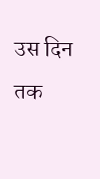उस दिन तक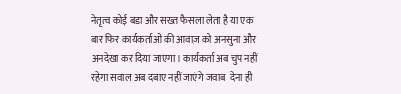नेतृत्व कोई बडा और सख्त फैसला लेता है या एक बार फिर कार्यकर्ताओं की आवाज़ को अनसुना और अनदेखा कर दिया जाएगा। कार्यकर्ता अब चुप नहीं रहेगा सवाल अब दबाए नहीं जाएंगे जवाब  देना ही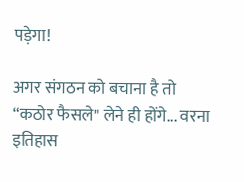पड़ेगा!

अगर संगठन को बचाना है तो “कठोर फैसले" लेने ही होंगे... वरना इतिहास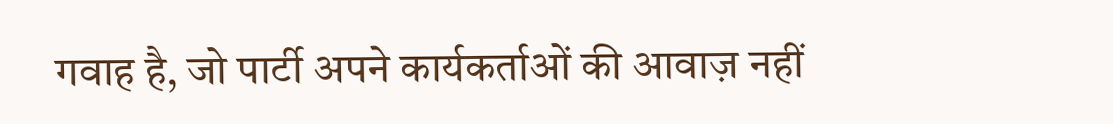गवाह है, जो पार्टी अपने कार्यकर्ताओं की आवाज़ नहीं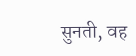सुनती, वह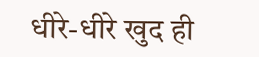धीरे-धीरे खुद ही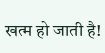खत्म हो जाती है!